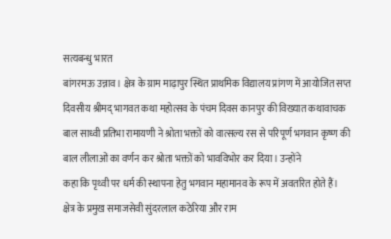सत्यबन्धु भारत
बांगरमऊ उन्नाव। क्षेत्र के ग्राम माढ़ापुर स्थित प्राथमिक विद्यालय प्रांगण में आयोजित सप्त दिवसीय श्रीमद् भागवत कथा महोत्सव के पंचम दिवस कानपुर की विख्यात कथावाचक बाल साध्वी प्रतिभा रामायणी ने श्रोता भक्तों को वात्सल्य रस से परिपूर्ण भगवान कृष्ण की बाल लीलाओं का वर्णन कर श्रोता भक्तों को भावविभोर कर दिया। उन्होंने
कहा कि पृथ्वी पर धर्म की स्थापना हेतु भगवान महामानव के रूप में अवतरित होते हैं।
क्षेत्र के प्रमुख समाजसेवी सुंदरलाल कठेरिया और राम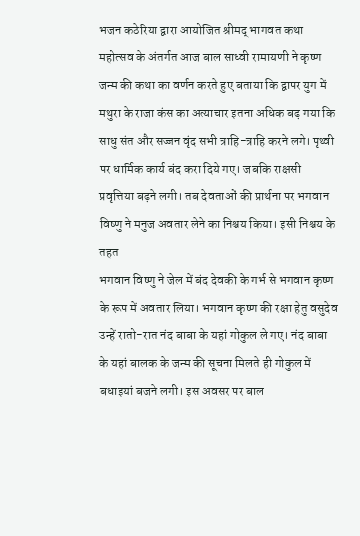भजन कठेरिया द्वारा आयोजित श्रीमद् भागवत कथा महोत्सव के अंतर्गत आज बाल साध्वी रामायणी ने कृष्ण जन्म की कथा का वर्णन करते हुए बताया कि द्वापर युग में मथुरा के राजा कंस का अत्याचार इतना अधिक बढ़ गया कि साधु संत और सज्जन वृंद सभी त्राहि-त्राहि करने लगे। पृथ्वी पर धार्मिक कार्य बंद करा दिये गए। जबकि राक्षसी प्रवृत्तिया बढ़ने लगी। तब देवताओं की प्रार्थना पर भगवान विष्णु ने मनुज अवतार लेने का निश्चय किया। इसी निश्चय के तहत
भगवान विष्णु ने जेल में बंद देवकी के गर्भ से भगवान कृष्ण के रूप में अवतार लिया। भगवान कृष्ण की रक्षा हेतु वसुदेव उन्हें रातो-रात नंद बाबा के यहां गोकुल ले गए। नंद बाबा के यहां बालक के जन्म की सूचना मिलते ही गोकुल में बधाइयां बजने लगी। इस अवसर पर बाल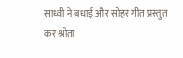साध्वी ने बधाई और सोहर गीत प्रस्तुत कर श्रोता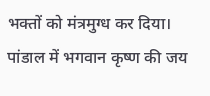भक्तों को मंत्रमुग्ध कर दिया। पांडाल में भगवान कृष्ण की जय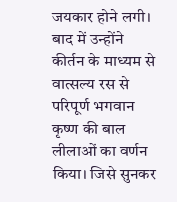जयकार होने लगी। बाद में उन्होंने कीर्तन के माध्यम से वात्सल्य रस से परिपूर्ण भगवान
कृष्ण की बाल लीलाओं का वर्णन किया। जिसे सुनकर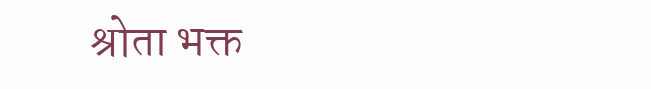श्रोता भक्त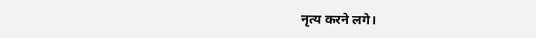नृत्य करने लगे।